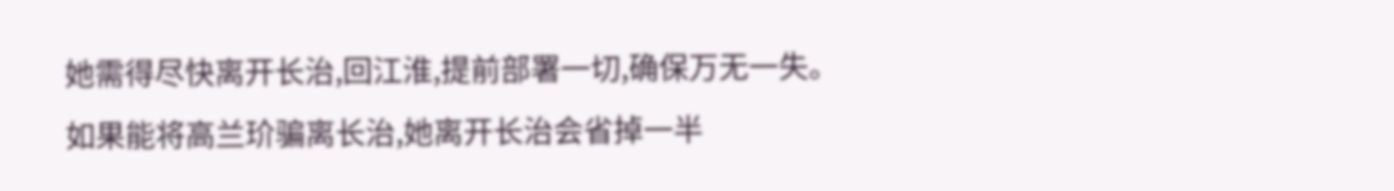她需得尽快离开长治,回江淮,提前部署一切,确保万无一失。
如果能将高兰玠骗离长治,她离开长治会省掉一半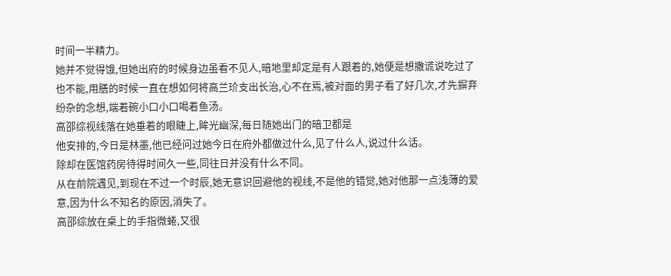时间一半精力。
她并不觉得饿,但她出府的时候身边虽看不见人,暗地里却定是有人跟着的,她便是想撒谎说吃过了也不能,用膳的时候一直在想如何将高兰玠支出长治,心不在焉,被对面的男子看了好几次,才先摒弃纷杂的念想,端着碗小口小口喝着鱼汤。
高邵综视线落在她垂着的眼睫上,眸光幽深,每日随她出门的暗卫都是
他安排的,今日是林墨,他已经问过她今日在府外都做过什么,见了什么人,说过什么话。
除却在医馆药房待得时间久一些,同往日并没有什么不同。
从在前院遇见,到现在不过一个时辰,她无意识回避他的视线,不是他的错觉,她对他那一点浅薄的爱意,因为什么不知名的原因,消失了。
高邵综放在桌上的手指微蜷,又很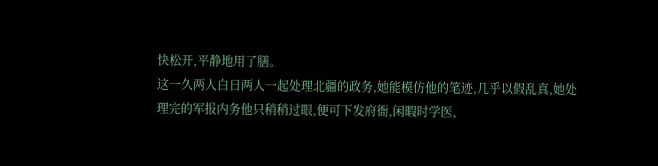快松开,平静地用了膳。
这一久两人白日两人一起处理北疆的政务,她能模仿他的笔迹,几乎以假乱真,她处理完的军报内务他只稍稍过眼,便可下发府衙,闲暇时学医,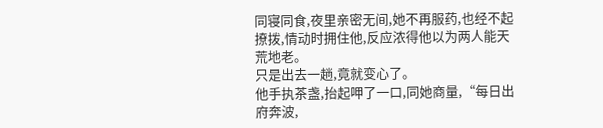同寝同食,夜里亲密无间,她不再服药,也经不起撩拨,情动时拥住他,反应浓得他以为两人能天荒地老。
只是出去一趟,竟就变心了。
他手执茶盏,抬起呷了一口,同她商量,“每日出府奔波,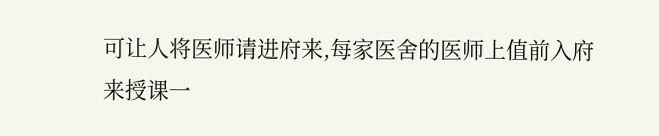可让人将医师请进府来,每家医舍的医师上值前入府来授课一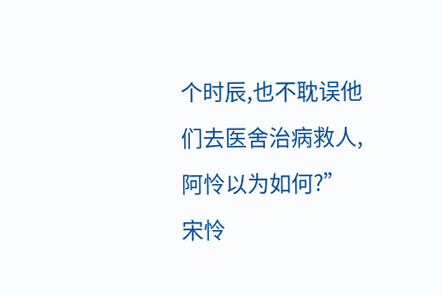个时辰,也不耽误他们去医舍治病救人,阿怜以为如何?”
宋怜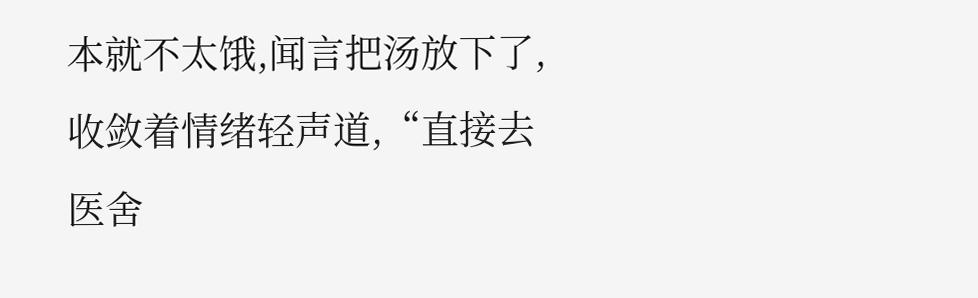本就不太饿,闻言把汤放下了,收敛着情绪轻声道,“直接去医舍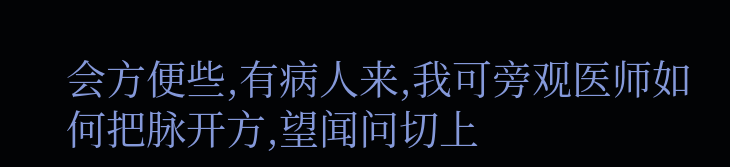会方便些,有病人来,我可旁观医师如何把脉开方,望闻问切上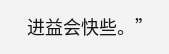进益会快些。”